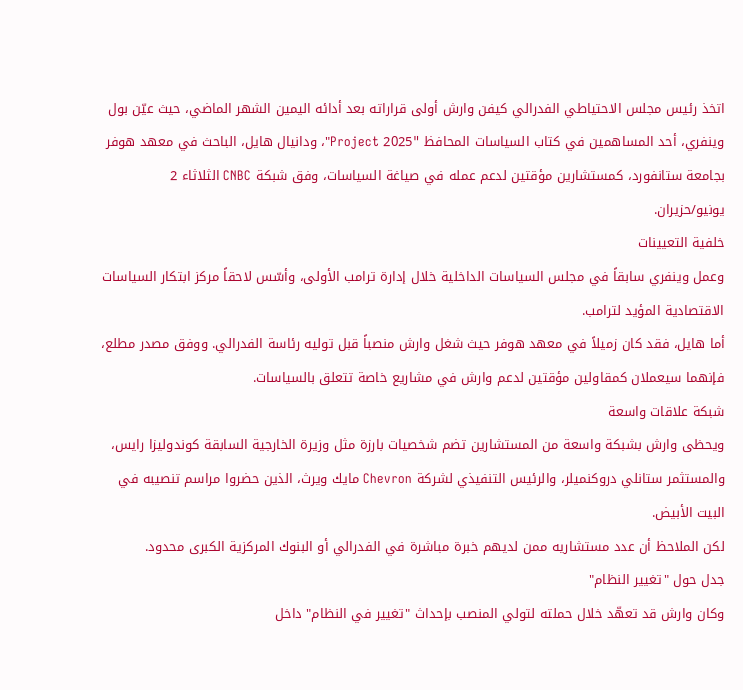اتخذ رئيس مجلس الاحتياطي الفدرالي كيفن وارش أولى قراراته بعد أدائه اليمين الشهر الماضي، حيث عيّن بول وينفري، أحد المساهمين في كتاب السياسات المحافظ "Project 2025"، ودانيال هايل، الباحث في معهد هوفر بجامعة ستانفورد، كمستشارين مؤقتين لدعم عمله في صياغة السياسات، وفق شبكة CNBC الثلاثاء 2 يونيو/حزيران.
خلفية التعيينات
وعمل وينفري سابقاً في مجلس السياسات الداخلية خلال إدارة ترامب الأولى، وأسّس لاحقاً مركز ابتكار السياسات الاقتصادية المؤيد لترامب.
أما هايل، فقد كان زميلاً في معهد هوفر حيث شغل وارش منصباً قبل توليه رئاسة الفدرالي. ووفق مصدر مطلع، فإنهما سيعملان كمقاولين مؤقتين لدعم وارش في مشاريع خاصة تتعلق بالسياسات.
شبكة علاقات واسعة
ويحظى وارش بشبكة واسعة من المستشارين تضم شخصيات بارزة مثل وزيرة الخارجية السابقة كوندوليزا رايس، والمستثمر ستانلي دروكنميلر، والرئيس التنفيذي لشركة Chevron مايك ويرث، الذين حضروا مراسم تنصيبه في البيت الأبيض.
لكن الملاحظ أن عدد مستشاريه ممن لديهم خبرة مباشرة في الفدرالي أو البنوك المركزية الكبرى محدود.
جدل حول "تغيير النظام"
وكان وارش قد تعهّد خلال حملته لتولي المنصب بإحداث "تغيير في النظام" داخل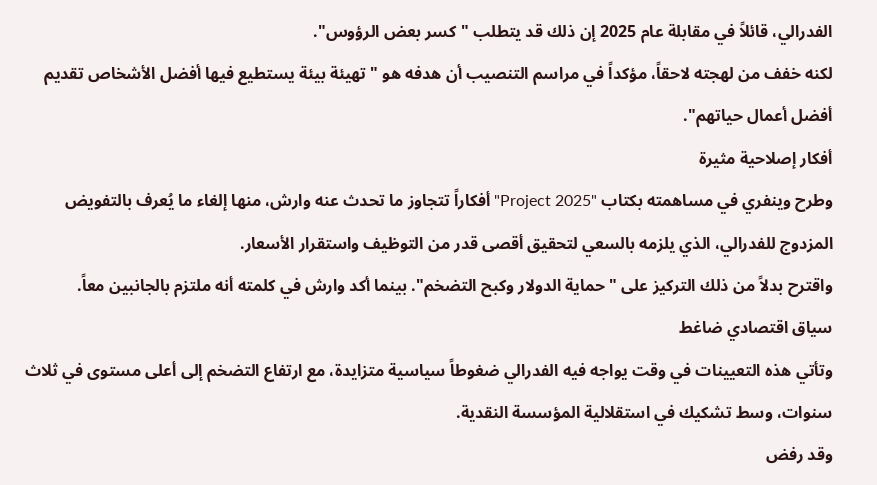الفدرالي، قائلاً في مقابلة عام 2025 إن ذلك قد يتطلب "كسر بعض الرؤوس".
لكنه خفف من لهجته لاحقاً، مؤكداً في مراسم التنصيب أن هدفه هو "تهيئة بيئة يستطيع فيها أفضل الأشخاص تقديم أفضل أعمال حياتهم".
أفكار إصلاحية مثيرة
وطرح وينفري في مساهمته بكتاب "Project 2025" أفكاراً تتجاوز ما تحدث عنه وارش، منها إلغاء ما يُعرف بالتفويض المزدوج للفدرالي، الذي يلزمه بالسعي لتحقيق أقصى قدر من التوظيف واستقرار الأسعار.
واقترح بدلاً من ذلك التركيز على "حماية الدولار وكبح التضخم". بينما أكد وارش في كلمته أنه ملتزم بالجانبين معاً.
سياق اقتصادي ضاغط
وتأتي هذه التعيينات في وقت يواجه فيه الفدرالي ضغوطاً سياسية متزايدة، مع ارتفاع التضخم إلى أعلى مستوى في ثلاث سنوات، وسط تشكيك في استقلالية المؤسسة النقدية.
وقد رفض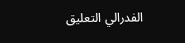الفدرالي التعليق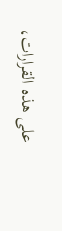على هذه القرارات،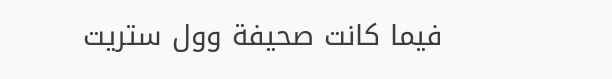فيما كانت صحيفة وول ستريت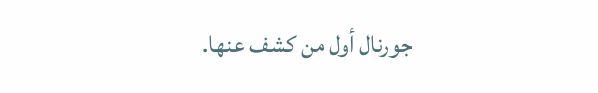جورنال أول من كشف عنها.